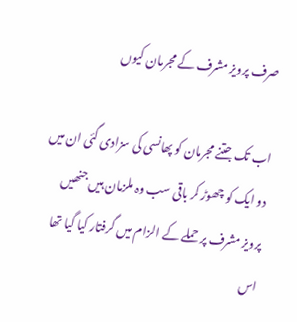صرف پرویز مشرف کے مجرمان کیوں

اب تک جتنے مجرمان کو پھانسی کی سزادی گئی ان میں دو ایک کو چھوڑ کر باقی سب وہ ملزمان ہیں جنھیں پرویز مشرف پر حملے کے الزام میں گرفتار کیا گیا تھا اس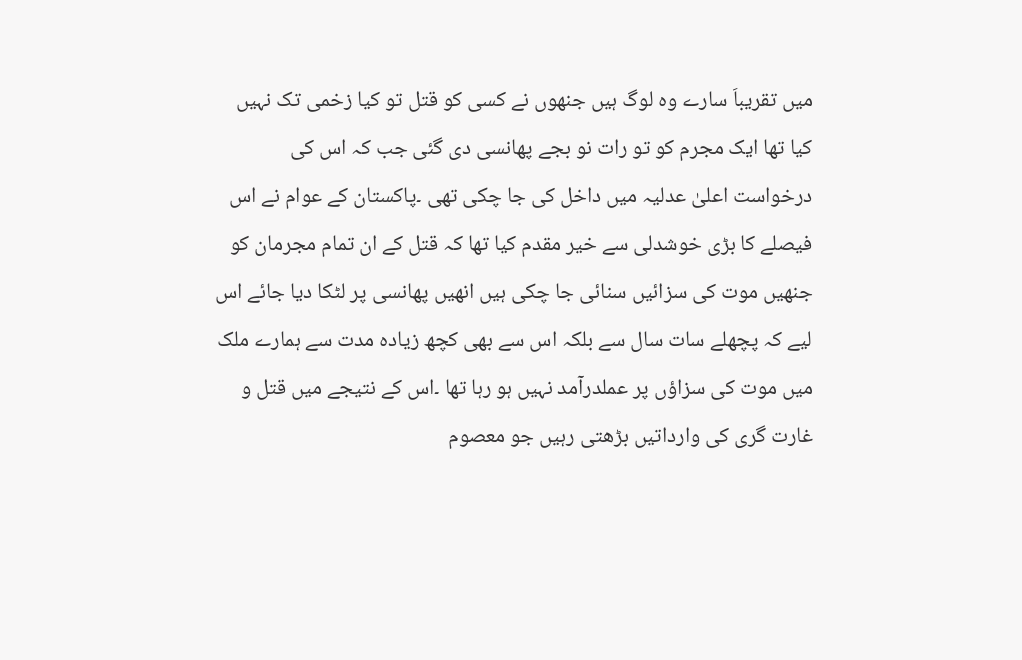میں تقریباَ سارے وہ لوگ ہیں جنھوں نے کسی کو قتل تو کیا زخمی تک نہیں کیا تھا ایک مجرم کو تو رات نو بجے پھانسی دی گئی جب کہ اس کی درخواست اعلیٰ عدلیہ میں داخل کی جا چکی تھی ۔پاکستان کے عوام نے اس فیصلے کا بڑی خوشدلی سے خیر مقدم کیا تھا کہ قتل کے ان تمام مجرمان کو جنھیں موت کی سزائیں سنائی جا چکی ہیں انھیں پھانسی پر لٹکا دیا جائے اس لیے کہ پچھلے سات سال سے بلکہ اس سے بھی کچھ زیادہ مدت سے ہمارے ملک میں موت کی سزاؤں پر عملدرآمد نہیں ہو رہا تھا ۔اس کے نتیجے میں قتل و غارت گری کی وارداتیں بڑھتی رہیں جو معصوم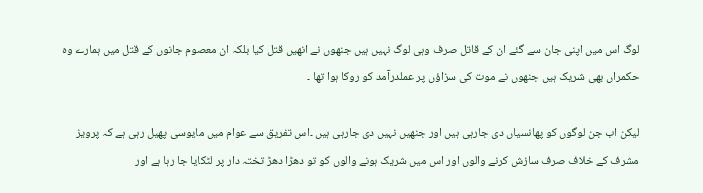لوگ اس میں اپنی جان سے گئے ان کے قاتل صرف وہی لوگ نہیں ہیں جنھوں نے انھیں قتل کیا بلکہ ان معصوم جانوں کے قتل میں ہمارے وہ حکمراں بھی شریک ہیں جنھوں نے موت کی سزاؤں پر عملدرآمد کو روکا ہوا تھا ۔

لیکن اب جن لوگوں کو پھانسیاں دی جارہی ہیں اور جنھیں نہیں دی جارہی ہیں ۔اس تفریق سے عوام میں مایوسی پھیل رہی ہے کہ پرویز مشرف کے خلاف صرف سازش کرنے والوں اور اس میں شریک ہونے والوں کو تو دھڑا دھڑ تختہ دار پر لٹکایا جا رہا ہے اور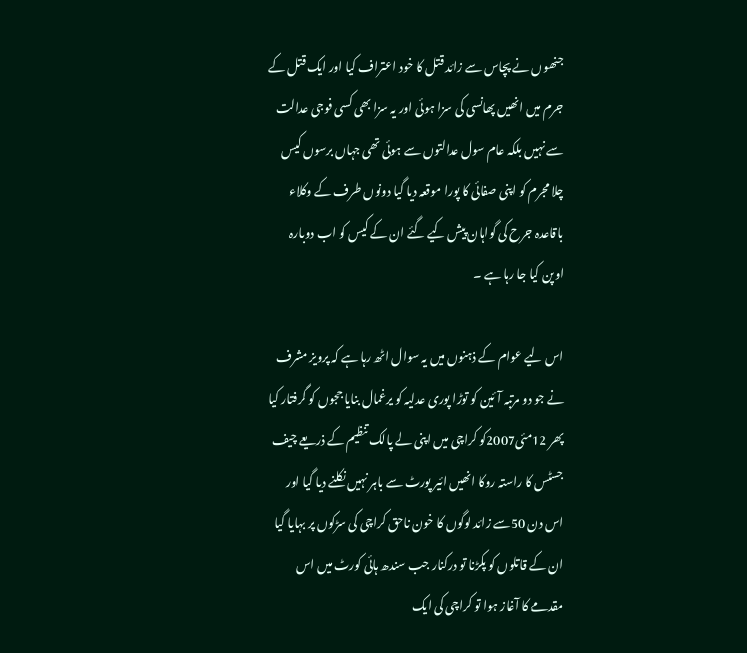جنھوں نے پچاس سے زائد قتل کا خود اعتراف کیا اور ایک قتل کے جرم میں انھیں پھانسی کی سزا ہوئی اور یہ سزا بھی کسی فوجی عدالت سے نہیں بلکہ عام سول عدالتوں سے ہوئی تھی جہاں برسوں کیس چلا مجرم کو اپنی صفائی کا پورا موقعہ دیا گیا دونوں طرف کے وکلاء باقاعدہ جرح کی گواہان پیش کیے گئے ان کے کیس کو اب دوبارہ اوپن کیا جا رہا ہے ۔

اس لیے عوام کے ذہنوں میں یہ سوال اٹھ رہا ہے کہ پرویز مشرف نے جو دو مرتبہ آئین کو توڑا پوری عدلیہ کو یرغمال بنایا ججوں کو گرفتار کیا پھر 12مئی2007کو کراچی میں اپنی لے پالک تنظیم کے ذریعے چیف جسٹس کا راستہ روکا انھیں ائیر پورٹ سے باہر نہیں نکلنے دیا گیا اور اس دن 50سے زائد لوگوں کا خون ناحق کراچی کی سڑکوں پر بہایا گیا ان کے قاتلوں کو پکڑنا تو درکنار جب سندھ ہائی کورٹ میں اس مقدمے کا آغاز ہوا تو کراچی کی ایک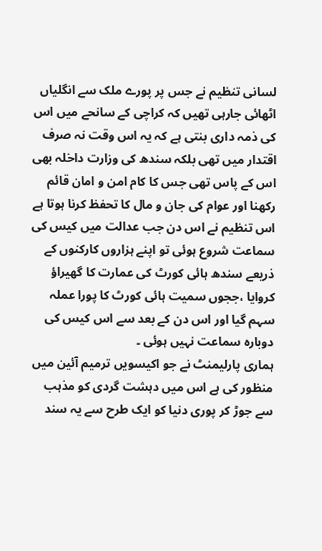لسانی تنظیم نے جس پر پورے ملک سے انگلیاں اٹھائی جارہی تھیں کہ کراچی کے سانحے میں اس کی ذمہ داری بنتی ہے کہ یہ اس وقت نہ صرف اقتدار میں تھی بلکہ سندھ کی وزارت داخلہ بھی اس کے پاس تھی جس کا کام امن و امان قائم رکھنا اور عوام کی جان و مال کا تحفظ کرنا ہوتا ہے اس تنظیم نے اس دن جب عدالت میں کیس کی سماعت شروع ہوئی تو اپنے ہزاروں کارکنوں کے ذریعے سندھ ہائی کورٹ کی عمارت کا گھیراؤ کروایا ،ججوں سمیت ہائی کورٹ کا پورا عملہ سہم گیا اور اس دن کے بعد سے اس کیس کی دوبارہ سماعت نہیں ہوئی ۔
ہماری پارلیمنٹ نے جو اکیسویں ترمیم آئین میں منظور کی ہے اس میں دہشت گردی کو مذہب سے جوڑ کر پوری دنیا کو ایک طرح سے یہ سند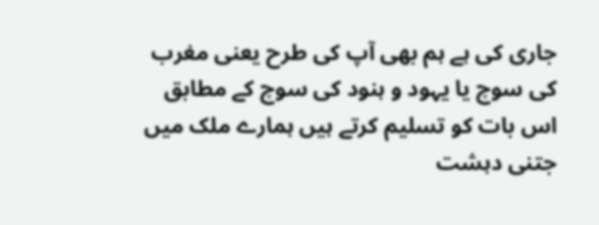جاری کی ہے ہم بھی آپ کی طرح یعنی مغرب کی سوچ یا یہود و ہنود کی سوچ کے مطابق اس بات کو تسلیم کرتے ہیں ہمارے ملک میں جتنی دہشت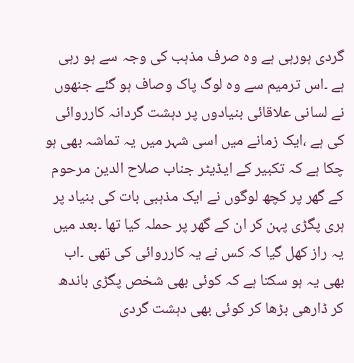گردی ہورہی ہے وہ صرف مذہب کی وجہ سے ہو رہی ہے ۔اس ترمیم سے وہ لوگ پاک وصاف ہو گئے جنھوں نے لسانی علاقائی بنیادوں پر دہشت گردانہ کارروائی کی ہے ،ایک زمانے میں اسی شہر میں یہ تماشہ بھی ہو چکا ہے کہ تکبیر کے ایڈیٹر جناب صلاح الدین مرحوم کے گھر پر کچھ لوگوں نے ایک مذہبی بات کی بنیاد پر ہری پگڑی پہن کر ان کے گھر پر حملہ کیا تھا ۔بعد میں یہ راز کھل گیا کہ کس نے یہ کارروائی کی تھی ۔اب بھی یہ ہو سکتا ہے کہ کوئی بھی شخص پگڑی باندھ کر ڈارھی بڑھا کر کوئی بھی دہشت گردی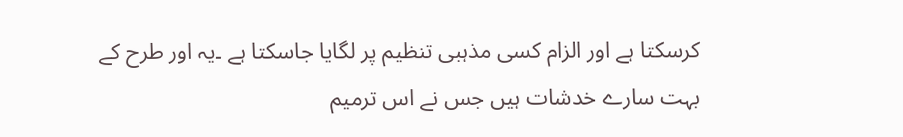کرسکتا ہے اور الزام کسی مذہبی تنظیم پر لگایا جاسکتا ہے ۔یہ اور طرح کے بہت سارے خدشات ہیں جس نے اس ترمیم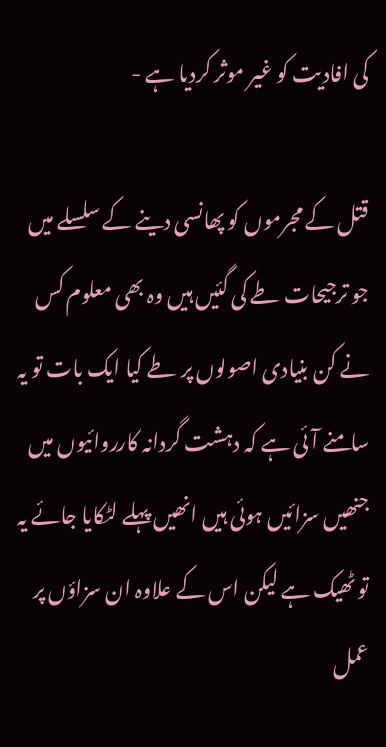کی افادیت کو غیر موثر کردیا ہے -

قتل کے مجرموں کو پھانسی دینے کے سلسلے میں جو ترجیحات طے کی گئیں ہیں وہ بھی معلوم کس نے کن بنیادی اصولوں پر طے کیا ایک بات تو یہ سامنے آئی ہے کہ دہشت گردانہ کارروائیوں میں جنھیں سزائیں ہوئی ہیں انھیں پہلے لٹکایا جائے یہ تو ٹھیک ہے لیکن اس کے علاوہ ان سزاؤں پر عمل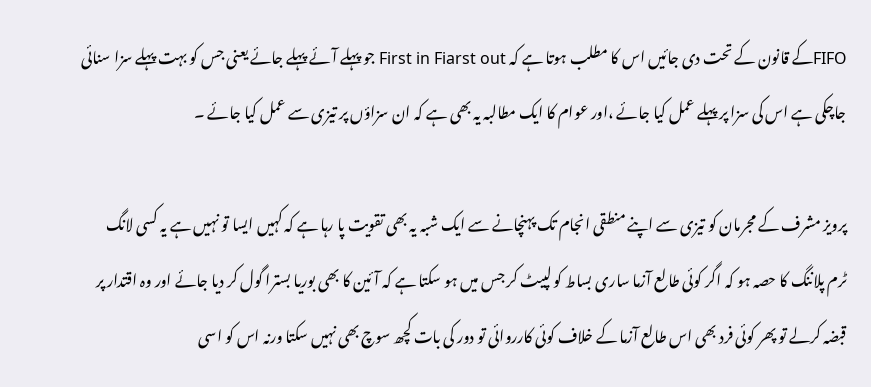FIFOکے قانون کے تحت دی جائیں اس کا مطلب ہوتا ہے کہ First in Fiarst out جو پہلے آئے پہلے جائے یعنی جس کو بہت پہلے سزا سنائی جاچکی ہے اس کی سزا پر پہلے عمل کیا جائے ،اور عوام کا ایک مطالبہ یہ بھی ہے کہ ان سزاؤں پر تیزی سے عمل کیا جائے ۔

پرویز مشرف کے مجرمان کو تیزی سے اپنے منطقی انجام تک پہنچانے سے ایک شبہ یہ بھی تقویت پا رہا ہے کہ کہیں ایسا تو نہیں ہے یہ کسی لانگ ٹرم پلاننگ کا حصہ ہو کہ اگر کوئی طالع آزما ساری بساط کو لپیٹ کر جس میں ہو سکتا ہے کہ آئین کا بھی بوریا بسترا گول کر دیا جائے اور وہ اقتدار پر قبضہ کرلے تو پھر کوئی فرد بھی اس طالع آزما کے خلاف کوئی کارروائی تو دور کی بات کچھ سوچ بھی نہیں سکتا ورنہ اس کو اسی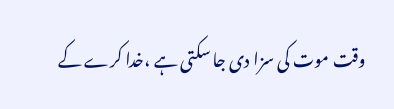وقت موت کی سزا دی جا سکتی ہے ،خدا کرے کے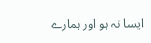ایسا نہ ہو اور ہمارے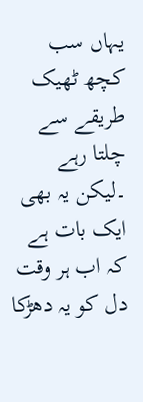یہاں سب کچھ ٹھیک طریقے سے چلتا رہے ۔لیکن یہ بھی ایک بات ہے کہ اب ہر وقت دل کو یہ دھڑکا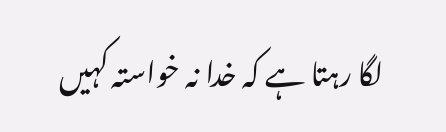لگا رہتا ہے کہ خدا نہ خواستہ کہیں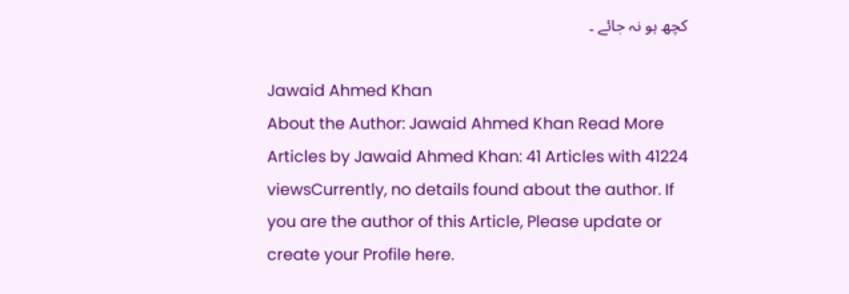کچھ ہو نہ جائے ۔

Jawaid Ahmed Khan
About the Author: Jawaid Ahmed Khan Read More Articles by Jawaid Ahmed Khan: 41 Articles with 41224 viewsCurrently, no details found about the author. If you are the author of this Article, Please update or create your Profile here.